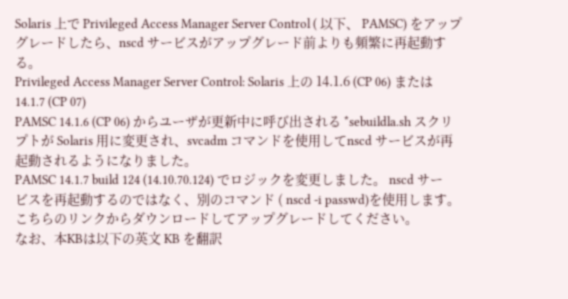Solaris 上で Privileged Access Manager Server Control ( 以下、 PAMSC) をアップグレードしたら、nscd サービスがアップグレード前よりも頻繁に再起動する。
Privileged Access Manager Server Control: Solaris 上の 14.1.6 (CP 06) または 14.1.7 (CP 07)
PAMSC 14.1.6 (CP 06) からユーザが更新中に呼び出される *sebuildla.sh スクリプトが Solaris 用に変更され、svcadm コマンドを使用してnscd サービスが再起動されるようになりました。
PAMSC 14.1.7 build 124 (14.10.70.124) でロジックを変更しました。 nscd サービスを再起動するのではなく、別のコマンド ( nscd -i passwd)を使用します。
こちらのリンクからダウンロードしてアップグレードしてください。
なお、本KBは以下の英文 KB を翻訳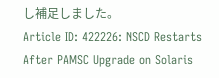し補足しました。
Article ID: 422226: NSCD Restarts After PAMSC Upgrade on Solaris